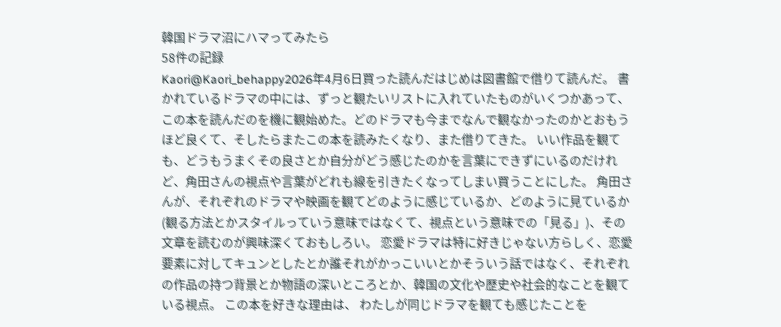韓国ドラマ沼にハマってみたら
58件の記録
Kaori@Kaori_behappy2026年4月6日買った読んだはじめは図書館で借りて読んだ。 書かれているドラマの中には、ずっと観たいリストに入れていたものがいくつかあって、この本を読んだのを機に観始めた。どのドラマも今までなんで観なかったのかとおもうほど良くて、そしたらまたこの本を読みたくなり、また借りてきた。 いい作品を観ても、どうもうまくその良さとか自分がどう感じたのかを言葉にできずにいるのだけれど、角田さんの視点や言葉がどれも線を引きたくなってしまい買うことにした。 角田さんが、それぞれのドラマや映画を観てどのように感じているか、どのように見ているか(観る方法とかスタイルっていう意味ではなくて、視点という意味での「見る」)、その文章を読むのが興味深くておもしろい。 恋愛ドラマは特に好きじゃない方らしく、恋愛要素に対してキュンとしたとか誰それがかっこいいとかそういう話ではなく、それぞれの作品の持つ背景とか物語の深いところとか、韓国の文化や歴史や社会的なことを観ている視点。 この本を好きな理由は、 わたしが同じドラマを観ても感じたことを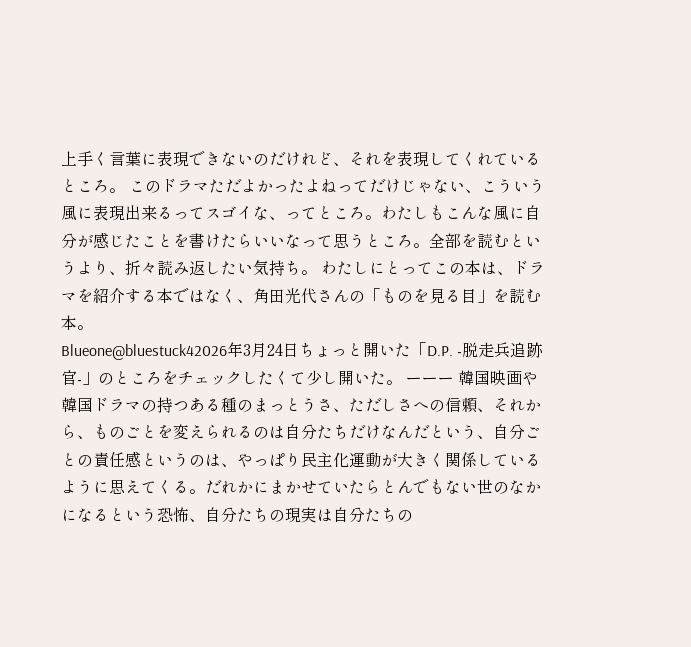上手く言葉に表現できないのだけれど、それを表現してくれているところ。 このドラマただよかったよねってだけじゃない、こういう風に表現出来るってスゴイな、ってところ。わたしもこんな風に自分が感じたことを書けたらいいなって思うところ。全部を読むというより、折々読み返したい気持ち。 わたしにとってこの本は、ドラマを紹介する本ではなく、角田光代さんの「ものを見る目」を読む本。
Blueone@bluestuck42026年3月24日ちょっと開いた「D.P. -脱走兵追跡官-」のところをチェックしたくて少し開いた。 ーーー 韓国映画や韓国ドラマの持つある種のまっとうさ、ただしさへの信頼、それから、ものごとを変えられるのは自分たちだけなんだという、自分ごとの責任感というのは、やっぱり民主化運動が大きく関係しているように思えてくる。だれかにまかせていたらとんでもない世のなかになるという恐怖、自分たちの現実は自分たちの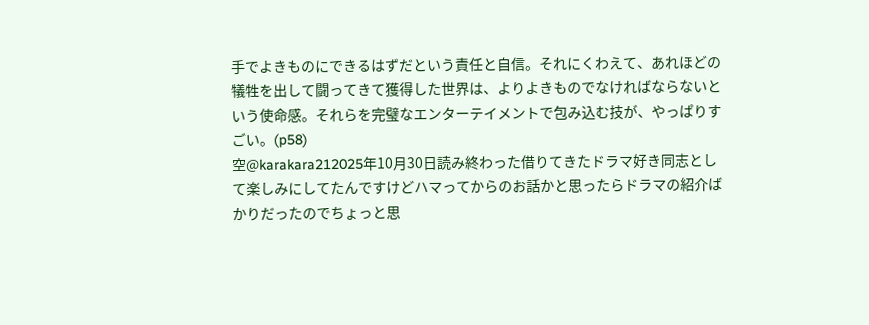手でよきものにできるはずだという責任と自信。それにくわえて、あれほどの犠牲を出して闘ってきて獲得した世界は、よりよきものでなければならないという使命感。それらを完璧なエンターテイメントで包み込む技が、やっぱりすごい。(p58)
空@karakara212025年10月30日読み終わった借りてきたドラマ好き同志として楽しみにしてたんですけどハマってからのお話かと思ったらドラマの紹介ばかりだったのでちょっと思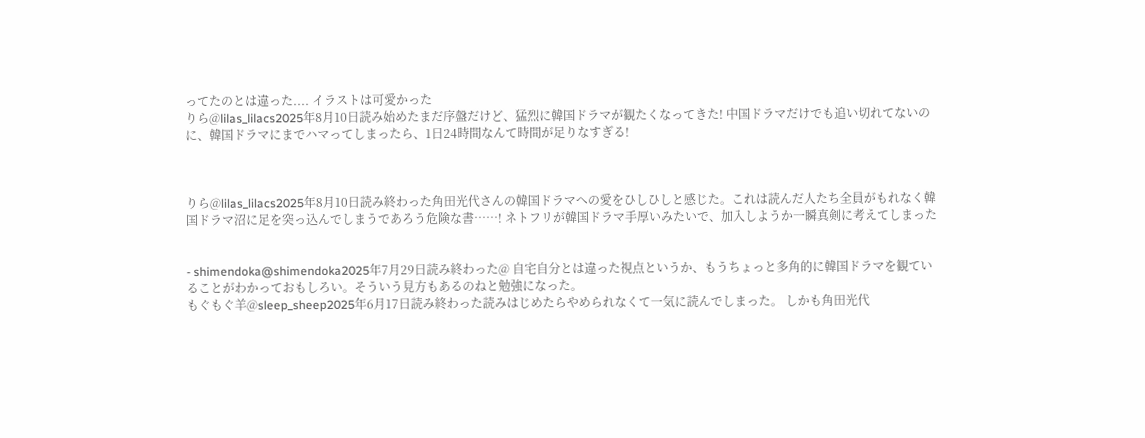ってたのとは違った.... イラストは可愛かった
りら@lilas_lilacs2025年8月10日読み始めたまだ序盤だけど、猛烈に韓国ドラマが観たくなってきた! 中国ドラマだけでも追い切れてないのに、韓国ドラマにまでハマってしまったら、1日24時間なんて時間が足りなすぎる!



りら@lilas_lilacs2025年8月10日読み終わった角田光代さんの韓国ドラマへの愛をひしひしと感じた。これは読んだ人たち全員がもれなく韓国ドラマ沼に足を突っ込んでしまうであろう危険な書……! ネトフリが韓国ドラマ手厚いみたいで、加入しようか一瞬真剣に考えてしまった


- shimendoka@shimendoka2025年7月29日読み終わった@ 自宅自分とは違った視点というか、もうちょっと多角的に韓国ドラマを観ていることがわかっておもしろい。そういう見方もあるのねと勉強になった。
もぐもぐ羊@sleep_sheep2025年6月17日読み終わった読みはじめたらやめられなくて一気に読んでしまった。 しかも角田光代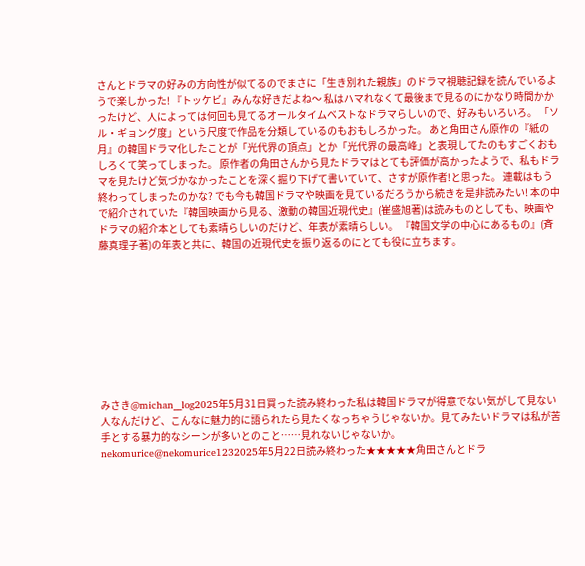さんとドラマの好みの方向性が似てるのでまさに「生き別れた親族」のドラマ視聴記録を読んでいるようで楽しかった! 『トッケビ』みんな好きだよね〜 私はハマれなくて最後まで見るのにかなり時間かかったけど、人によっては何回も見てるオールタイムベストなドラマらしいので、好みもいろいろ。 「ソル・ギョング度」という尺度で作品を分類しているのもおもしろかった。 あと角田さん原作の『紙の月』の韓国ドラマ化したことが「光代界の頂点」とか「光代界の最高峰」と表現してたのもすごくおもしろくて笑ってしまった。 原作者の角田さんから見たドラマはとても評価が高かったようで、私もドラマを見たけど気づかなかったことを深く掘り下げて書いていて、さすが原作者!と思った。 連載はもう終わってしまったのかな? でも今も韓国ドラマや映画を見ているだろうから続きを是非読みたい! 本の中で紹介されていた『韓国映画から見る、激動の韓国近現代史』(崔盛旭著)は読みものとしても、映画やドラマの紹介本としても素晴らしいのだけど、年表が素晴らしい。 『韓国文学の中心にあるもの』(斉藤真理子著)の年表と共に、韓国の近現代史を振り返るのにとても役に立ちます。









みさき@michan__log2025年5月31日買った読み終わった私は韓国ドラマが得意でない気がして見ない人なんだけど、こんなに魅力的に語られたら見たくなっちゃうじゃないか。見てみたいドラマは私が苦手とする暴力的なシーンが多いとのこと……見れないじゃないか。
nekomurice@nekomurice1232025年5月22日読み終わった★★★★★角田さんとドラ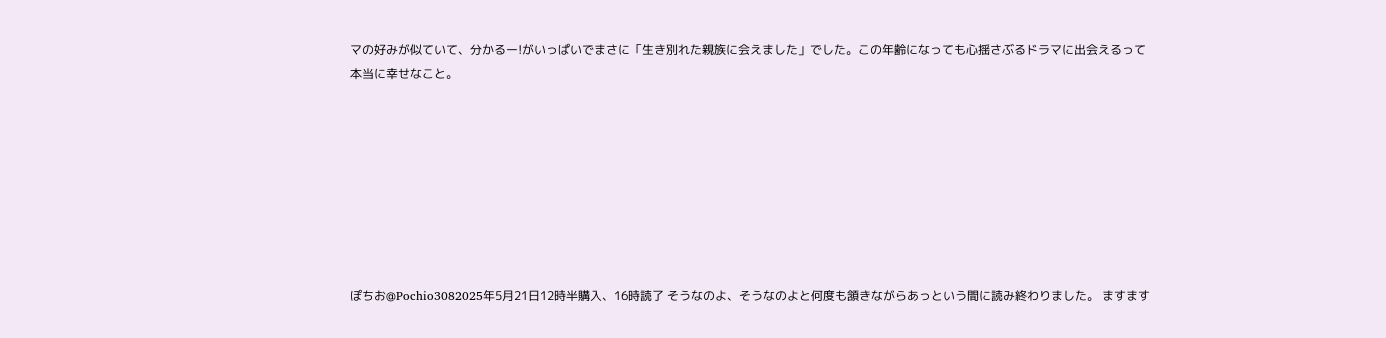マの好みが似ていて、分かるー!がいっぱいでまさに「生き別れた親族に会えました」でした。この年齢になっても心揺さぶるドラマに出会えるって本当に幸せなこと。








ぽちお@Pochio3082025年5月21日12時半購入、16時読了 そうなのよ、そうなのよと何度も頷きながらあっという間に読み終わりました。 ますます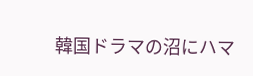韓国ドラマの沼にハマ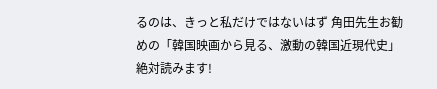るのは、きっと私だけではないはず 角田先生お勧めの「韓国映画から見る、激動の韓国近現代史」 絶対読みます!